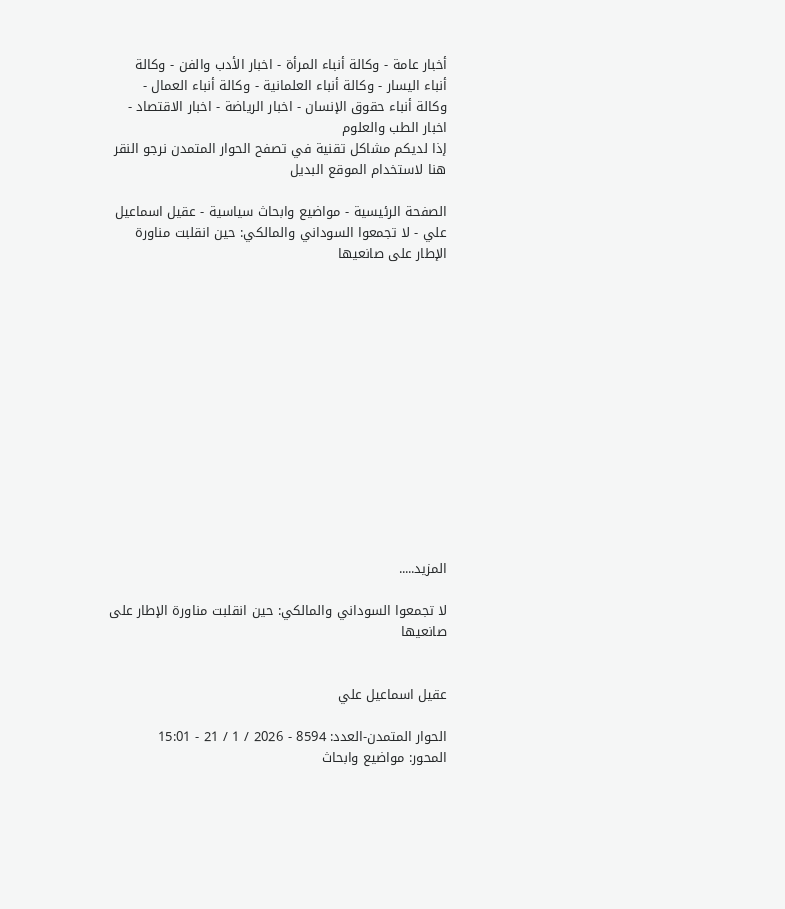أخبار عامة - وكالة أنباء المرأة - اخبار الأدب والفن - وكالة أنباء اليسار - وكالة أنباء العلمانية - وكالة أنباء العمال - وكالة أنباء حقوق الإنسان - اخبار الرياضة - اخبار الاقتصاد - اخبار الطب والعلوم
إذا لديكم مشاكل تقنية في تصفح الحوار المتمدن نرجو النقر هنا لاستخدام الموقع البديل

الصفحة الرئيسية - مواضيع وابحاث سياسية - عقيل اسماعيل علي - لا تجمعوا السوداني والمالكي: حين انقلبت مناورة الإطار على صانعيها














المزيد.....

لا تجمعوا السوداني والمالكي: حين انقلبت مناورة الإطار على صانعيها


عقيل اسماعيل علي

الحوار المتمدن-العدد: 8594 - 2026 / 1 / 21 - 15:01
المحور: مواضيع وابحاث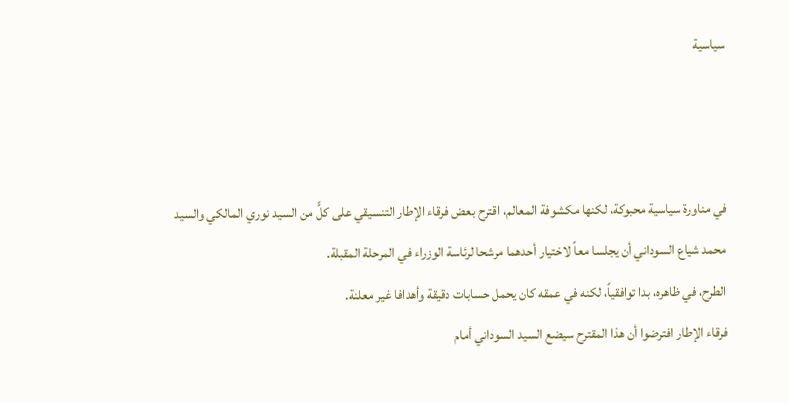سياسية



في مناورة سياسية محبوكة، لكنها مكشوفة المعالم، اقترح بعض فرقاء الإطار التنسيقي على كلٍّ من السيد نوري المالكي والسيد محمد شياع السوداني أن يجلسا معاً لاختيار أحدهما مرشحا لرئاسة الوزراء في المرحلة المقبلة.
الطرح، في ظاهره، بدا توافقياً، لكنه في عمقه كان يحمل حسابات دقيقة وأهدافا غير معلنة.
فرقاء الإطار افترضوا أن هذا المقترح سيضع السيد السوداني أمام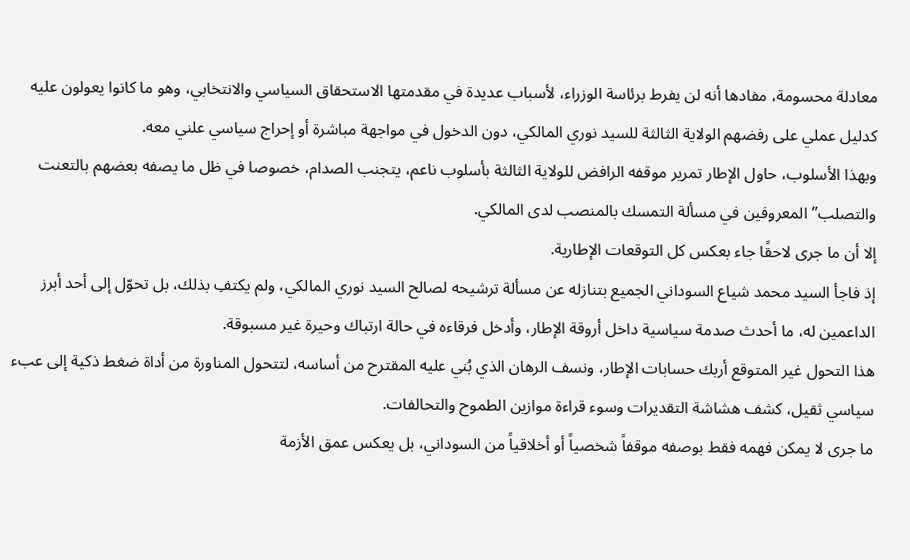معادلة محسومة، مفادها أنه لن يفرط برئاسة الوزراء، لأسباب عديدة في مقدمتها الاستحقاق السياسي والانتخابي، وهو ما كانوا يعولون عليه كدليل عملي على رفضهم الولاية الثالثة للسيد نوري المالكي، دون الدخول في مواجهة مباشرة أو إحراج سياسي علني معه.
وبهذا الأسلوب، حاول الإطار تمرير موقفه الرافض للولاية الثالثة بأسلوب ناعم، يتجنب الصدام، خصوصا في ظل ما يصفه بعضهم بالتعنت والتصلب” المعروفين في مسألة التمسك بالمنصب لدى المالكي.
إلا أن ما جرى لاحقًا جاء بعكس كل التوقعات الإطارية.
إذ فاجأ السيد محمد شياع السوداني الجميع بتنازله عن مسألة ترشيحه لصالح السيد نوري المالكي، ولم يكتفِ بذلك، بل تحوّل إلى أحد أبرز الداعمين له، ما أحدث صدمة سياسية داخل أروقة الإطار، وأدخل فرقاءه في حالة ارتباك وحيرة غير مسبوقة.
هذا التحول غير المتوقع أربك حسابات الإطار، ونسف الرهان الذي بُني عليه المقترح من أساسه، لتتحول المناورة من أداة ضغط ذكية إلى عبء سياسي ثقيل، كشف هشاشة التقديرات وسوء قراءة موازين الطموح والتحالفات.
ما جرى لا يمكن فهمه فقط بوصفه موقفاً شخصياً أو أخلاقياً من السوداني، بل يعكس عمق الأزمة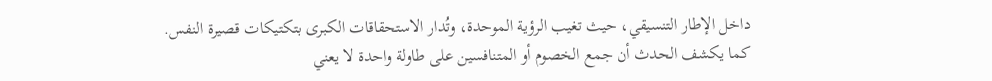داخل الإطار التنسيقي، حيث تغيب الرؤية الموحدة، وتُدار الاستحقاقات الكبرى بتكتيكات قصيرة النفس.
كما يكشف الحدث أن جمع الخصوم أو المتنافسين على طاولة واحدة لا يعني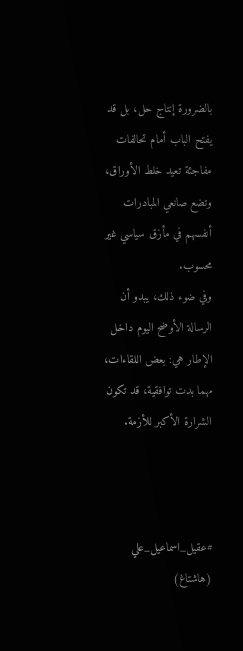بالضرورة إنتاج حل، بل قد يفتح الباب أمام تحالفات مفاجئة تعيد خلط الأوراق، وتضع صانعي المبادرات أنفسهم في مأزق سياسي غير محسوب.
وفي ضوء ذلك، يبدو أن الرسالة الأوضح اليوم داخل الإطار هي: بعض اللقاءات، مهما بدت توافقية، قد تكون الشرارة الأكبر للأزمة.



#عقيل_اسماعيل_علي (هاشتاغ)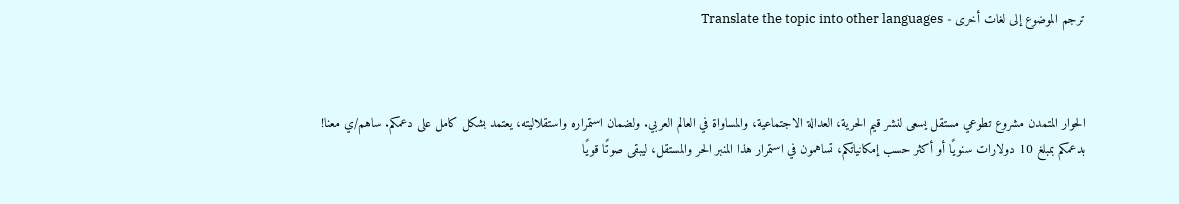ترجم الموضوع إلى لغات أخرى - Translate the topic into other languages



الحوار المتمدن مشروع تطوعي مستقل يسعى لنشر قيم الحرية، العدالة الاجتماعية، والمساواة في العالم العربي. ولضمان استمراره واستقلاليته، يعتمد بشكل كامل على دعمكم. ساهم/ي معنا! بدعمكم بمبلغ 10 دولارات سنويًا أو أكثر حسب إمكانياتكم، تساهمون في استمرار هذا المنبر الحر والمستقل، ليبقى صوتًا قويًا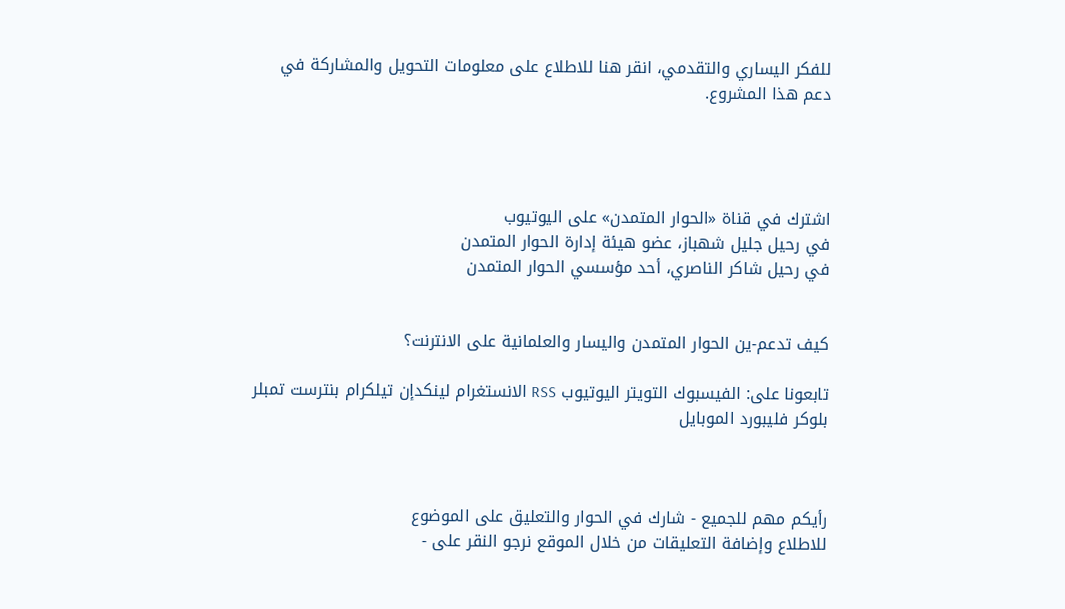للفكر اليساري والتقدمي، انقر هنا للاطلاع على معلومات التحويل والمشاركة في دعم هذا المشروع.




اشترك في قناة «الحوار المتمدن» على اليوتيوب
في رحيل جليل شهباز، عضو هيئة إدارة الحوار المتمدن
في رحيل شاكر الناصري، أحد مؤسسي الحوار المتمدن


كيف تدعم-ين الحوار المتمدن واليسار والعلمانية على الانترنت؟

تابعونا على: الفيسبوك التويتر اليوتيوب RSS الانستغرام لينكدإن تيلكرام بنترست تمبلر بلوكر فليبورد الموبايل



رأيكم مهم للجميع - شارك في الحوار والتعليق على الموضوع
للاطلاع وإضافة التعليقات من خلال الموقع نرجو النقر على -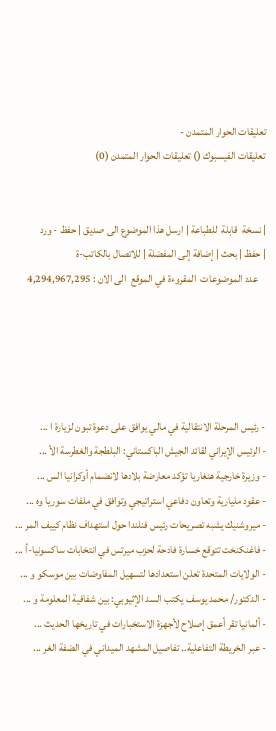تعليقات الحوار المتمدن -
تعليقات الفيسبوك () تعليقات الحوار المتمدن (0)


| نسخة  قابلة  للطباعة | ارسل هذا الموضوع الى صديق | حفظ - ورد
| حفظ | بحث | إضافة إلى المفضلة | للاتصال بالكاتب-ة
    عدد الموضوعات  المقروءة في الموقع  الى الان : 4,294,967,295





- رئيس المرحلة الانتقالية في مالي يوافق على دعوة تبون لزيارة ا ...
- الرئيس الإيراني لقائد الجيش الباكستاني: البلطجة والغطرسة الأ ...
- وزيرة خارجية هنغاريا تؤكد معارضة بلادها لانضمام أوكرانيا الس ...
- عقود مليارية وتعاون دفاعي استراتيجي وتوافق في ملفات سوريا وه ...
- ميروشنيك يشبه تصريحات رئيس فنلندا حول استهداف نظام كييف المر ...
- فاغنكنخت تتوقع خسارة فادحة لحزب ميرتس في انتخابات ساكسونيا-أ ...
- الولايات المتحدة تعلن استعدادها لتسهيل المفاوضات بين موسكو و ...
- الدكتور/ محمد يوسف يكتب السد الإثيوبي: بين شفافية المعلومة و ...
- ألمانيا تقر أعمق إصلاح لأجهزة الاستخبارات في تاريخها الحديث ...
- عبر الخريطة التفاعلية.. تفاصيل المشهد الميداني في الضفة الغر ...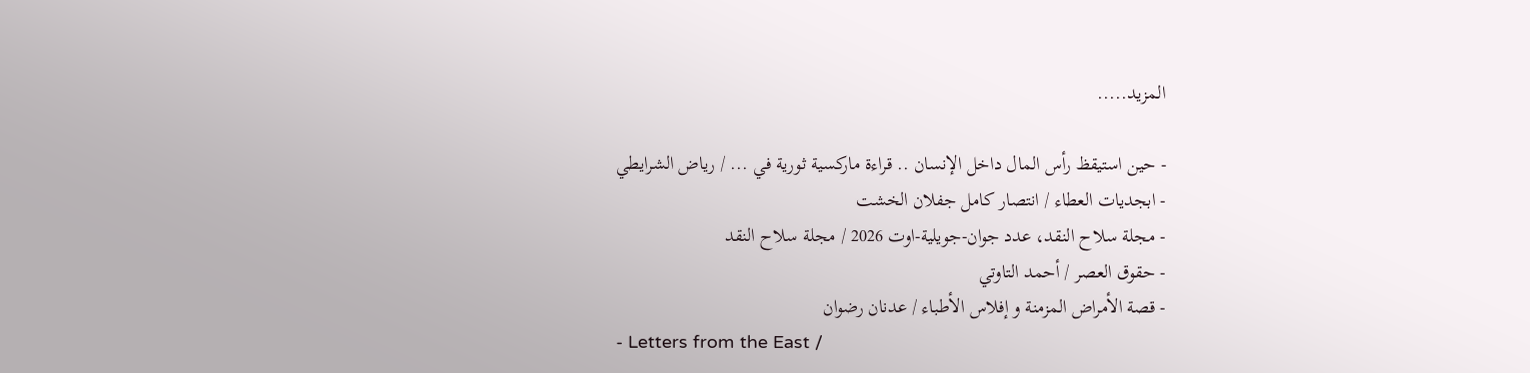المزيد.....

- حين استيقظ رأس المال داخل الإنسان .. قراءة ماركسية ثورية في ... / رياض الشرايطي
- ابجديات العطاء / انتصار كامل جفلان الخشت
- مجلة سلاح النقد، عدد جوان-جويلية-اوت 2026 / مجلة سلاح النقد
- حقوق العصر / أحمد التاوتي
- قصة الأمراض المزمنة و إفلاس الأطباء / عدنان رضوان
- Letters from the East /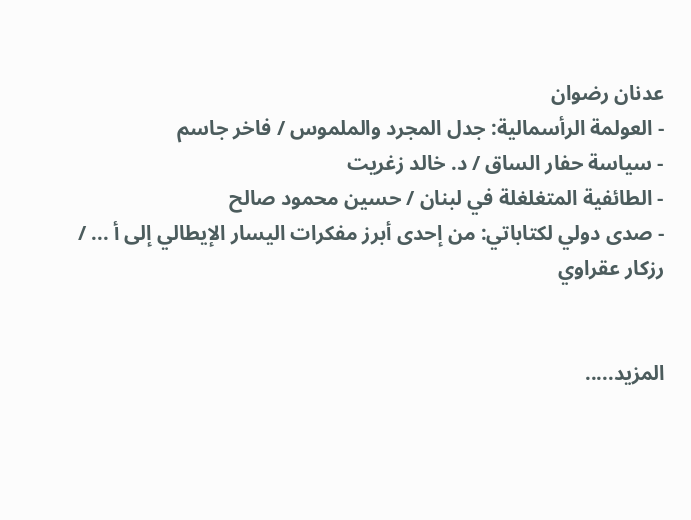عدنان رضوان
- العولمة الرأسمالية: جدل المجرد والملموس / فاخر جاسم
- سياسة حفار الساق / د. خالد زغريت
- الطائفية المتغلغلة في لبنان / حسين محمود صالح
- صدى دولي لكتاباتي: من إحدى أبرز مفكرات اليسار الإيطالي إلى أ ... / رزكار عقراوي


المزيد.....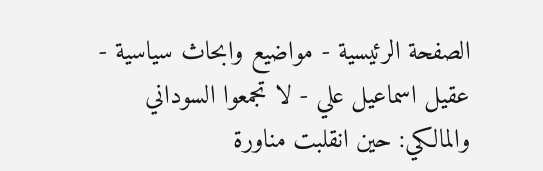الصفحة الرئيسية - مواضيع وابحاث سياسية - عقيل اسماعيل علي - لا تجمعوا السوداني والمالكي: حين انقلبت مناورة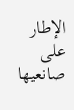الإطار على صانعيها